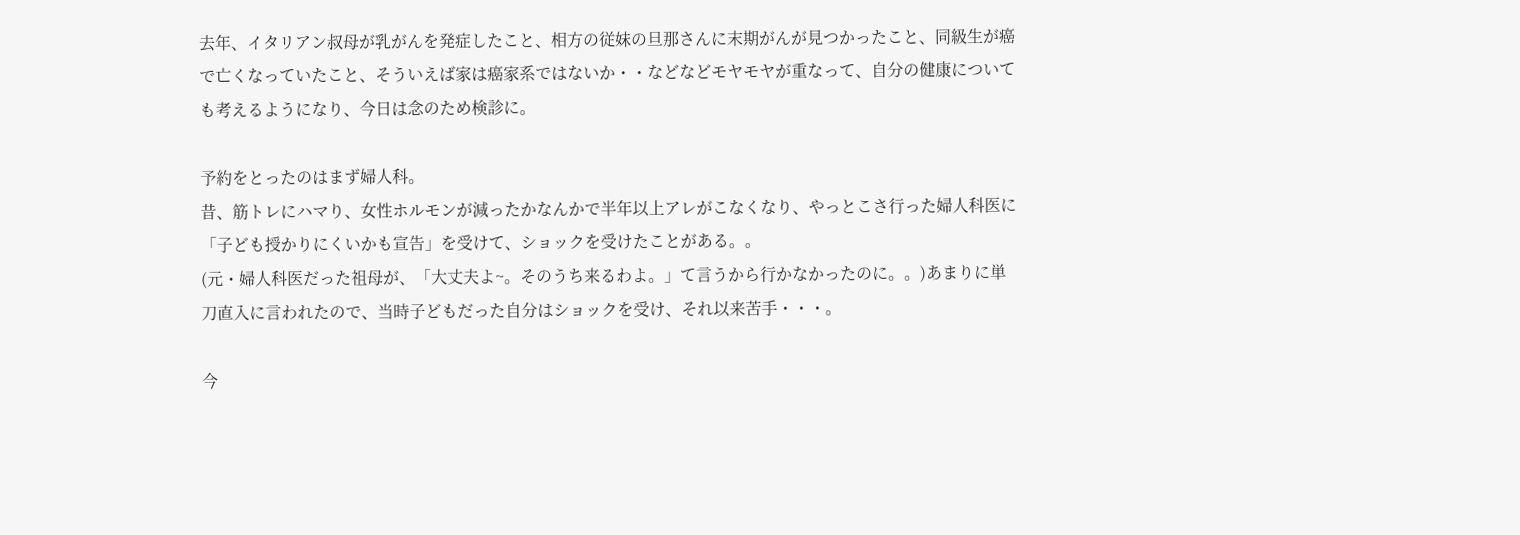去年、イタリアン叔母が乳がんを発症したこと、相方の従妹の旦那さんに末期がんが見つかったこと、同級生が癌で亡くなっていたこと、そういえば家は癌家系ではないか・・などなどモヤモヤが重なって、自分の健康についても考えるようになり、今日は念のため検診に。

予約をとったのはまず婦人科。
昔、筋トレにハマり、女性ホルモンが減ったかなんかで半年以上アレがこなくなり、やっとこさ行った婦人科医に「子ども授かりにくいかも宣告」を受けて、ショックを受けたことがある。。
(元・婦人科医だった祖母が、「大丈夫よ~。そのうち来るわよ。」て言うから行かなかったのに。。)あまりに単刀直入に言われたので、当時子どもだった自分はショックを受け、それ以来苦手・・・。

今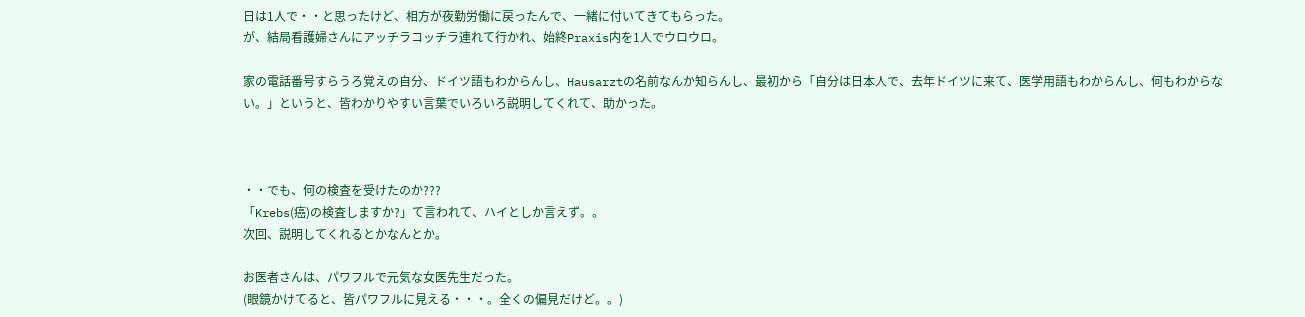日は1人で・・と思ったけど、相方が夜勤労働に戻ったんで、一緒に付いてきてもらった。
が、結局看護婦さんにアッチラコッチラ連れて行かれ、始終Praxis内を1人でウロウロ。

家の電話番号すらうろ覚えの自分、ドイツ語もわからんし、Hausarztの名前なんか知らんし、最初から「自分は日本人で、去年ドイツに来て、医学用語もわからんし、何もわからない。」というと、皆わかりやすい言葉でいろいろ説明してくれて、助かった。



・・でも、何の検査を受けたのか???
「Krebs(癌)の検査しますか?」て言われて、ハイとしか言えず。。
次回、説明してくれるとかなんとか。

お医者さんは、パワフルで元気な女医先生だった。
(眼鏡かけてると、皆パワフルに見える・・・。全くの偏見だけど。。)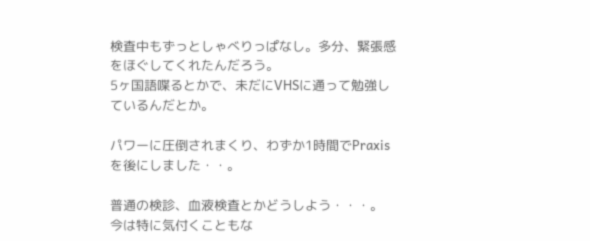検査中もずっとしゃべりっぱなし。多分、緊張感をほぐしてくれたんだろう。
5ヶ国語喋るとかで、未だにVHSに通って勉強しているんだとか。

パワーに圧倒されまくり、わずか1時間でPraxisを後にしました・・。

普通の検診、血液検査とかどうしよう・・・。
今は特に気付くこともな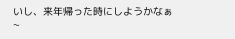いし、来年帰った時にしようかなぁ~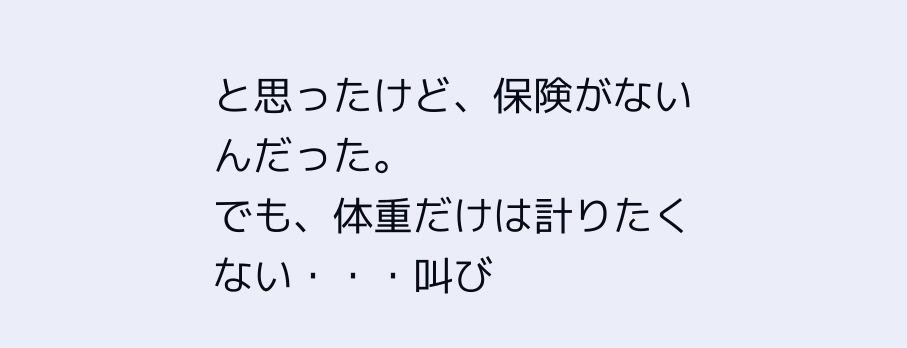と思ったけど、保険がないんだった。
でも、体重だけは計りたくない・・・叫び